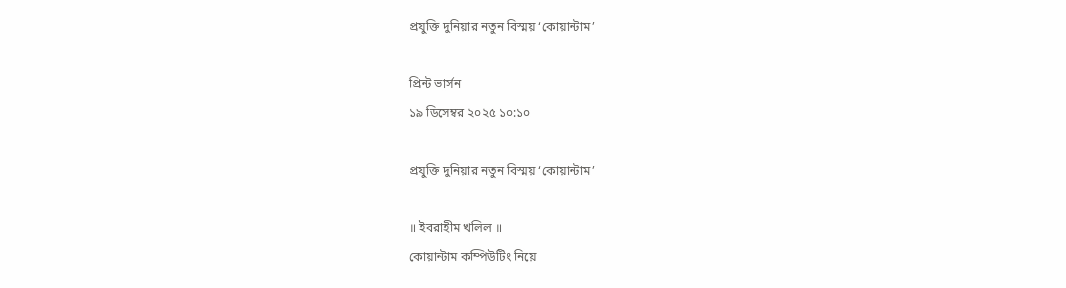প্রযুক্তি দুনিয়ার নতুন বিস্ময় ‘কোয়ান্টাম’

প্রিন্ট ভার্সন
১৯ ডিসেম্বর ২০২৫ ১০:১০

প্রযুক্তি দুনিয়ার নতুন বিস্ময় ‘কোয়ান্টাম’

॥ ইবরাহীম খলিল ॥
কোয়ান্টাম কম্পিউটিং নিয়ে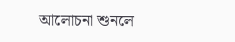আলোচনা শুনলে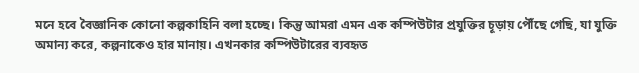মনে হবে বৈজ্ঞানিক কোনো কল্পকাহিনি বলা হচ্ছে। কিন্তু আমরা এমন এক কম্পিউটার প্রযুক্তির চূড়ায় পৌঁছে গেছি, যা যুক্তি অমান্য করে, কল্পনাকেও হার মানায়। এখনকার কম্পিউটারের ব্যবহৃত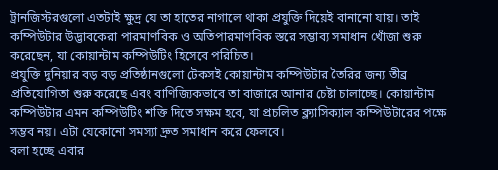ট্রানজিস্টরগুলো এতটাই ক্ষুদ্র যে তা হাতের নাগালে থাকা প্রযুক্তি দিয়েই বানানো যায়। তাই কম্পিউটার উদ্ভাবকেরা পারমাণবিক ও অতিপারমাণবিক স্তরে সম্ভাব্য সমাধান খোঁজা শুরু করেছেন, যা কোয়ান্টাম কম্পিউটিং হিসেবে পরিচিত।
প্রযুক্তি দুনিয়ার বড় বড় প্রতিষ্ঠানগুলো টেকসই কোয়ান্টাম কম্পিউটার তৈরির জন্য তীব্র প্রতিযোগিতা শুরু করেছে এবং বাণিজ্যিকভাবে তা বাজারে আনার চেষ্টা চালাচ্ছে। কোয়ান্টাম কম্পিউটার এমন কম্পিউটিং শক্তি দিতে সক্ষম হবে, যা প্রচলিত ক্ল্যাসিক্যাল কম্পিউটারের পক্ষে সম্ভব নয়। এটা যেকোনো সমস্যা দ্রুত সমাধান করে ফেলবে।
বলা হচ্ছে এবার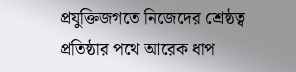প্রযুক্তিজগতে নিজেদের শ্রেষ্ঠত্ব প্রতিষ্ঠার পথে আরেক ধাপ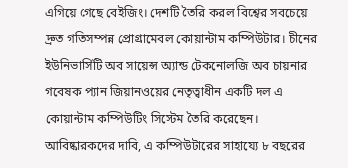এগিয়ে গেছে বেইজিং। দেশটি তৈরি করল বিশ্বের সবচেয়ে দ্রুত গতিসম্পন্ন প্রোগ্রামেবল কোয়ান্টাম কম্পিউটার। চীনের ইউনিভার্সিটি অব সায়েন্স অ্যান্ড টেকনোলজি অব চায়নার গবেষক প্যান জিয়ানওয়ের নেতৃত্বাধীন একটি দল এ কোয়ান্টাম কম্পিউটিং সিস্টেম তৈরি করেছেন। আবিষ্কারকদের দাবি, এ কম্পিউটারের সাহায্যে ৮ বছরের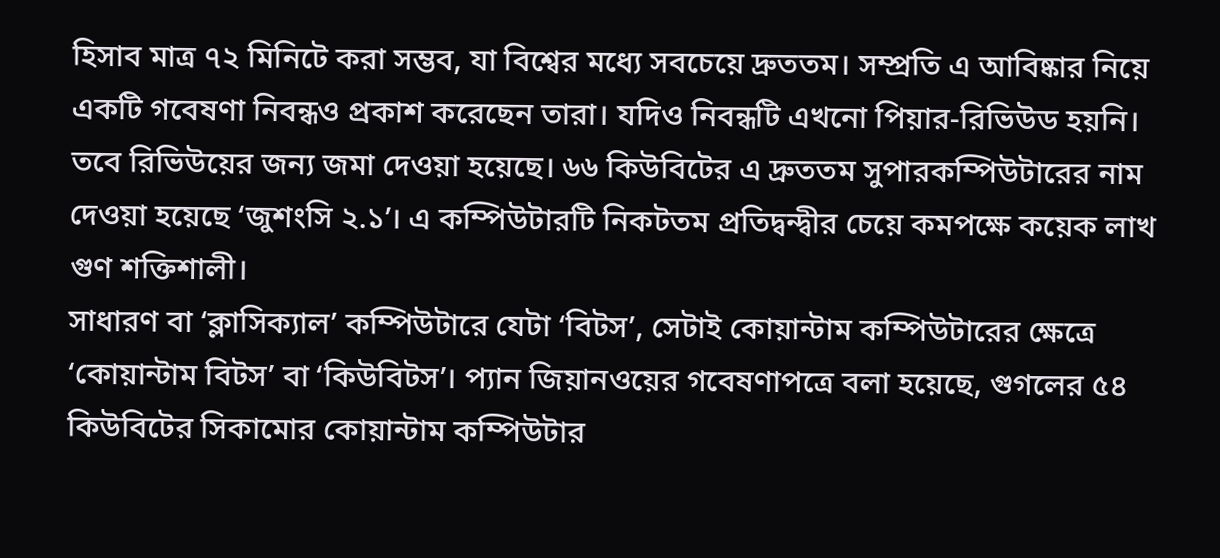হিসাব মাত্র ৭২ মিনিটে করা সম্ভব, যা বিশ্বের মধ্যে সবচেয়ে দ্রুততম। সম্প্রতি এ আবিষ্কার নিয়ে একটি গবেষণা নিবন্ধও প্রকাশ করেছেন তারা। যদিও নিবন্ধটি এখনো পিয়ার-রিভিউড হয়নি। তবে রিভিউয়ের জন্য জমা দেওয়া হয়েছে। ৬৬ কিউবিটের এ দ্রুততম সুপারকম্পিউটারের নাম দেওয়া হয়েছে ‘জুশংসি ২.১’। এ কম্পিউটারটি নিকটতম প্রতিদ্বন্দ্বীর চেয়ে কমপক্ষে কয়েক লাখ গুণ শক্তিশালী।
সাধারণ বা ‘ক্লাসিক্যাল’ কম্পিউটারে যেটা ‘বিটস’, সেটাই কোয়ান্টাম কম্পিউটারের ক্ষেত্রে ‘কোয়ান্টাম বিটস’ বা ‘কিউবিটস’। প্যান জিয়ানওয়ের গবেষণাপত্রে বলা হয়েছে, গুগলের ৫৪ কিউবিটের সিকামোর কোয়ান্টাম কম্পিউটার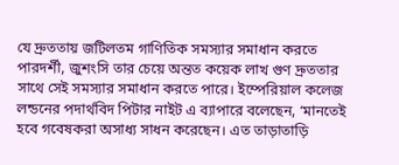যে দ্রুততায় জটিলতম গাণিতিক সমস্যার সমাধান করতে পারদর্শী, জুশংসি তার চেয়ে অন্তত কয়েক লাখ গুণ দ্রুততার সাথে সেই সমস্যার সমাধান করতে পারে। ইম্পেরিয়াল কলেজ লন্ডনের পদার্থবিদ পিটার নাইট এ ব্যাপারে বলেছেন, ‘মানতেই হবে গবেষকরা অসাধ্য সাধন করেছেন। এত তাড়াতাড়ি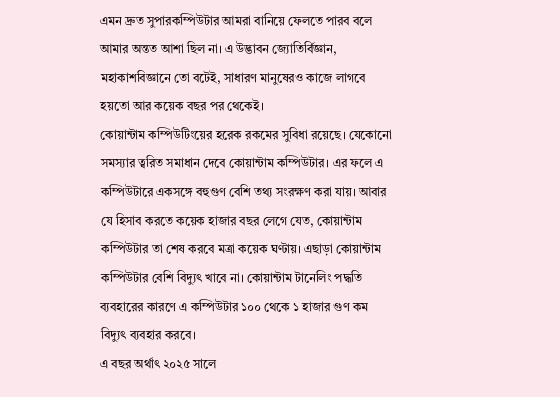এমন দ্রুত সুপারকম্পিউটার আমরা বানিয়ে ফেলতে পারব বলে আমার অন্তত আশা ছিল না। এ উদ্ভাবন জ্যোতির্বিজ্ঞান, মহাকাশবিজ্ঞানে তো বটেই, সাধারণ মানুষেরও কাজে লাগবে হয়তো আর কয়েক বছর পর থেকেই।
কোয়ান্টাম কম্পিউটিংয়ের হরেক রকমের সুবিধা রয়েছে। যেকোনো সমস্যার ত্বরিত সমাধান দেবে কোয়ান্টাম কম্পিউটার। এর ফলে এ কম্পিউটারে একসঙ্গে বহুগুণ বেশি তথ্য সংরক্ষণ করা যায়। আবার যে হিসাব করতে কয়েক হাজার বছর লেগে যেত, কোয়ান্টাম কম্পিউটার তা শেষ করবে মত্রা কয়েক ঘণ্টায়। এছাড়া কোয়ান্টাম কম্পিউটার বেশি বিদ্যুৎ খাবে না। কোয়ান্টাম টানেলিং পদ্ধতি ব্যবহারের কারণে এ কম্পিউটার ১০০ থেকে ১ হাজার গুণ কম বিদ্যুৎ ব্যবহার করবে।
এ বছর অর্থাৎ ২০২৫ সালে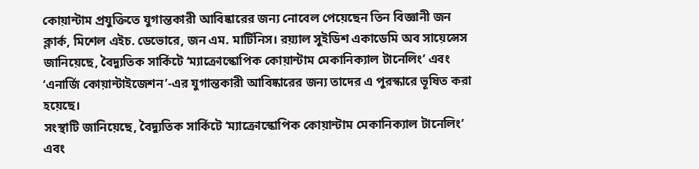কোয়ান্টাম প্রযুক্তিতে যুগান্তকারী আবিষ্কারের জন্য নোবেল পেয়েছেন তিন বিজ্ঞানী জন ক্লার্ক, মিশেল এইচ. ডেভোরে, জন এম. মার্টিনিস। রয়্যাল সুইডিশ একাডেমি অব সায়েন্সেস জানিয়েছে, বৈদ্যুতিক সার্কিটে ‘ম্যাক্রোস্কোপিক কোয়ান্টাম মেকানিক্যাল টানেলিং’ এবং ‘এনার্জি কোয়ান্টাইজেশন’-এর যুগান্তকারী আবিষ্কারের জন্য তাদের এ পুরস্কারে ভূষিত করা হয়েছে।
সংস্থাটি জানিয়েছে, বৈদ্যুতিক সার্কিটে ‘ম্যাক্রোস্কোপিক কোয়ান্টাম মেকানিক্যাল টানেলিং’ এবং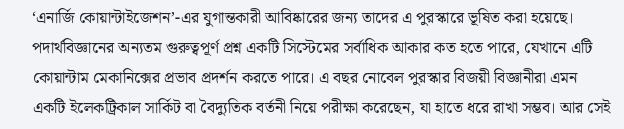‘এনার্জি কোয়ান্টাইজেশন’-এর যুগান্তকারী আবিষ্কারের জন্য তাদের এ পুরস্কারে ভূষিত করা হয়েছে। পদার্থবিজ্ঞানের অন্যতম গুরুত্বপূর্ণ প্রশ্ন একটি সিস্টেমের সর্বাধিক আকার কত হতে পারে, যেখানে এটি কোয়ান্টাম মেকানিক্সের প্রভাব প্রদর্শন করতে পারে। এ বছর নোবেল পুরস্কার বিজয়ী বিজ্ঞানীরা এমন একটি ইলেকট্রিকাল সার্কিট বা বৈদ্যুতিক বর্তনী নিয়ে পরীক্ষা করেছেন, যা হাতে ধরে রাখা সম্ভব। আর সেই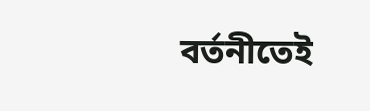বর্তনীতেই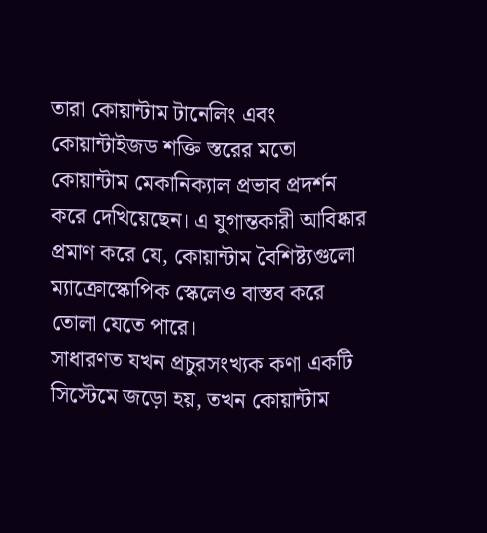তারা কোয়ান্টাম টানেলিং এবং কোয়ান্টাইজড শক্তি স্তরের মতো কোয়ান্টাম মেকানিক্যাল প্রভাব প্রদর্শন করে দেখিয়েছেন। এ যুগান্তকারী আবিষ্কার প্রমাণ করে যে, কোয়ান্টাম বৈশিষ্ট্যগুলো ম্যাক্রোস্কোপিক স্কেলেও বাস্তব করে তোলা যেতে পারে।
সাধারণত যখন প্রচুরসংখ্যক কণা একটি সিস্টেমে জড়ো হয়, তখন কোয়ান্টাম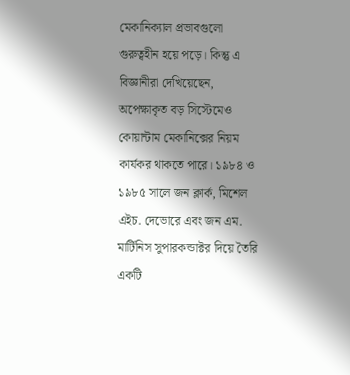মেকানিক্যাল প্রভাবগুলো গুরুত্বহীন হয়ে পড়ে। কিন্তু এ বিজ্ঞানীরা দেখিয়েছেন, অপেক্ষাকৃত বড় সিস্টেমেও কোয়ান্টাম মেকানিক্সের নিয়ম কার্যকর থাকতে পারে। ১৯৮৪ ও ১৯৮৫ সালে জন ক্লার্ক, মিশেল এইচ. দেভোরে এবং জন এম. মার্টিনিস সুপারকন্ডাক্টর দিয়ে তৈরি একটি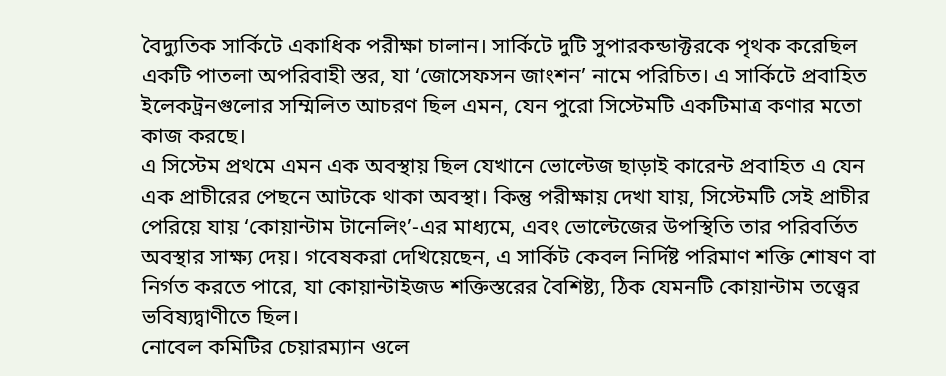বৈদ্যুতিক সার্কিটে একাধিক পরীক্ষা চালান। সার্কিটে দুটি সুপারকন্ডাক্টরকে পৃথক করেছিল একটি পাতলা অপরিবাহী স্তর, যা ‘জোসেফসন জাংশন’ নামে পরিচিত। এ সার্কিটে প্রবাহিত ইলেকট্রনগুলোর সম্মিলিত আচরণ ছিল এমন, যেন পুরো সিস্টেমটি একটিমাত্র কণার মতো কাজ করছে।
এ সিস্টেম প্রথমে এমন এক অবস্থায় ছিল যেখানে ভোল্টেজ ছাড়াই কারেন্ট প্রবাহিত এ যেন এক প্রাচীরের পেছনে আটকে থাকা অবস্থা। কিন্তু পরীক্ষায় দেখা যায়, সিস্টেমটি সেই প্রাচীর পেরিয়ে যায় ‘কোয়ান্টাম টানেলিং’-এর মাধ্যমে, এবং ভোল্টেজের উপস্থিতি তার পরিবর্তিত অবস্থার সাক্ষ্য দেয়। গবেষকরা দেখিয়েছেন, এ সার্কিট কেবল নির্দিষ্ট পরিমাণ শক্তি শোষণ বা নির্গত করতে পারে, যা কোয়ান্টাইজড শক্তিস্তরের বৈশিষ্ট্য, ঠিক যেমনটি কোয়ান্টাম তত্ত্বের ভবিষ্যদ্বাণীতে ছিল।
নোবেল কমিটির চেয়ারম্যান ওলে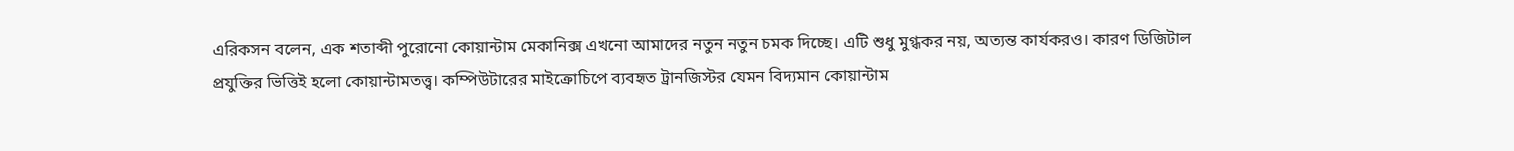এরিকসন বলেন, এক শতাব্দী পুরোনো কোয়ান্টাম মেকানিক্স এখনো আমাদের নতুন নতুন চমক দিচ্ছে। এটি শুধু মুগ্ধকর নয়, অত্যন্ত কার্যকরও। কারণ ডিজিটাল প্রযুক্তির ভিত্তিই হলো কোয়ান্টামতত্ত্ব। কম্পিউটারের মাইক্রোচিপে ব্যবহৃত ট্রানজিস্টর যেমন বিদ্যমান কোয়ান্টাম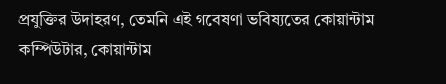প্রযুক্তির উদাহরণ, তেমনি এই গবেষণা ভবিষ্যতের কোয়ান্টাম কম্পিউটার, কোয়ান্টাম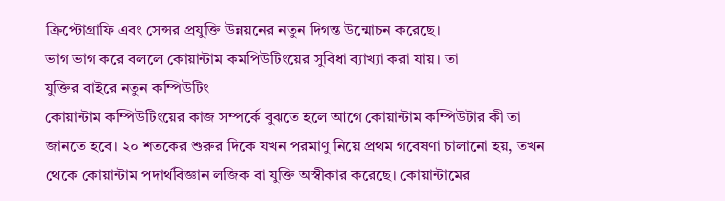ক্রিপ্টোগ্রাফি এবং সেন্সর প্রযুক্তি উন্নয়নের নতুন দিগন্ত উন্মোচন করেছে।
ভাগ ভাগ করে বললে কোয়ান্টাম কমপিউটিংয়ের সুবিধা ব্যাখ্যা করা যায়। তা
যুক্তির বাইরে নতুন কম্পিউটিং
কোয়ান্টাম কম্পিউটিংয়ের কাজ সম্পর্কে বুঝতে হলে আগে কোয়ান্টাম কম্পিউটার কী তা জানতে হবে। ২০ শতকের শুরুর দিকে যখন পরমাণু নিয়ে প্রথম গবেষণা চালানো হয়, তখন থেকে কোয়ান্টাম পদার্থবিজ্ঞান লজিক বা যুক্তি অস্বীকার করেছে। কোয়ান্টামের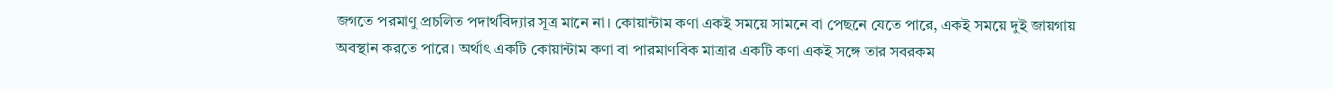জগতে পরমাণু প্রচলিত পদার্থবিদ্যার সূত্র মানে না। কোয়ান্টাম কণা একই সময়ে সামনে বা পেছনে যেতে পারে, একই সময়ে দুই জায়গায় অবস্থান করতে পারে। অর্থাৎ একটি কোয়ান্টাম কণা বা পারমাণবিক মাত্রার একটি কণা একই সঙ্গে তার সবরকম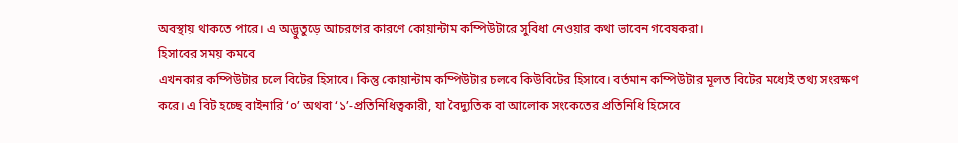অবস্থায় থাকতে পারে। এ অদ্ভুতুড়ে আচরণের কারণে কোয়ান্টাম কম্পিউটারে সুবিধা নেওয়ার কথা ভাবেন গবেষকরা।
হিসাবের সময় কমবে
এখনকার কম্পিউটার চলে বিটের হিসাবে। কিন্তু কোয়ান্টাম কম্পিউটার চলবে কিউবিটের হিসাবে। বর্তমান কম্পিউটার মূলত বিটের মধ্যেই তথ্য সংরক্ষণ করে। এ বিট হচ্ছে বাইনারি ‘০’ অথবা ‘১’-প্রতিনিধিত্বকারী, যা বৈদ্যুতিক বা আলোক সংকেতের প্রতিনিধি হিসেবে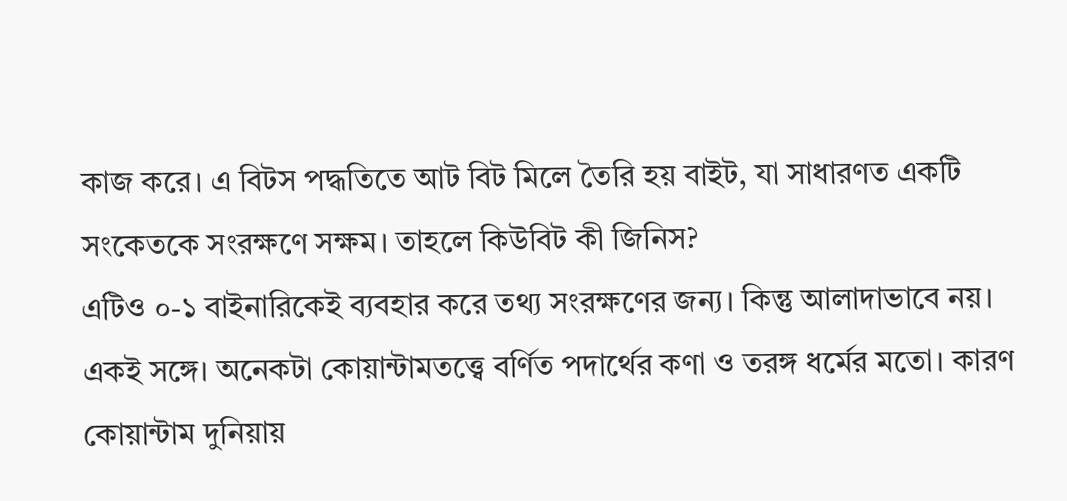কাজ করে। এ বিটস পদ্ধতিতে আট বিট মিলে তৈরি হয় বাইট, যা সাধারণত একটি সংকেতকে সংরক্ষণে সক্ষম। তাহলে কিউবিট কী জিনিস?
এটিও ০-১ বাইনারিকেই ব্যবহার করে তথ্য সংরক্ষণের জন্য। কিন্তু আলাদাভাবে নয়। একই সঙ্গে। অনেকটা কোয়ান্টামতত্ত্বে বর্ণিত পদার্থের কণা ও তরঙ্গ ধর্মের মতো। কারণ কোয়ান্টাম দুনিয়ায়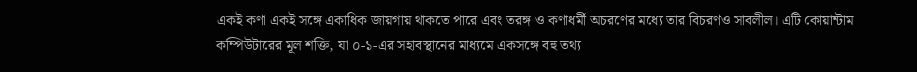একই কণা একই সঙ্গে একাধিক জায়গায় থাকতে পারে এবং তরঙ্গ ও কণাধর্মী অচরণের মধ্যে তার বিচরণও সাবলীল। এটি কোয়ান্টাম কম্পিউটারের মূল শক্তি, যা ০-১-এর সহাবস্থানের মাধ্যমে একসঙ্গে বহু তথ্য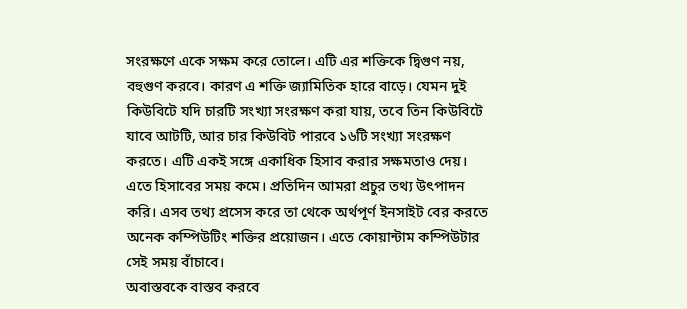সংরক্ষণে একে সক্ষম করে তোলে। এটি এর শক্তিকে দ্বিগুণ নয়, বহুগুণ করবে। কারণ এ শক্তি জ্যামিতিক হারে বাড়ে। যেমন দুই কিউবিটে যদি চারটি সংখ্যা সংরক্ষণ করা যায়, তবে তিন কিউবিটে যাবে আটটি, আর চার কিউবিট পারবে ১৬টি সংখ্যা সংরক্ষণ করতে। এটি একই সঙ্গে একাধিক হিসাব করার সক্ষমতাও দেয়। এতে হিসাবের সময় কমে। প্রতিদিন আমরা প্রচুর তথ্য উৎপাদন করি। এসব তথ্য প্রসেস করে তা থেকে অর্থপূর্ণ ইনসাইট বের করতে অনেক কম্পিউটিং শক্তির প্রয়োজন। এতে কোয়ান্টাম কম্পিউটার সেই সময় বাঁচাবে।
অবাস্তবকে বাস্তব করবে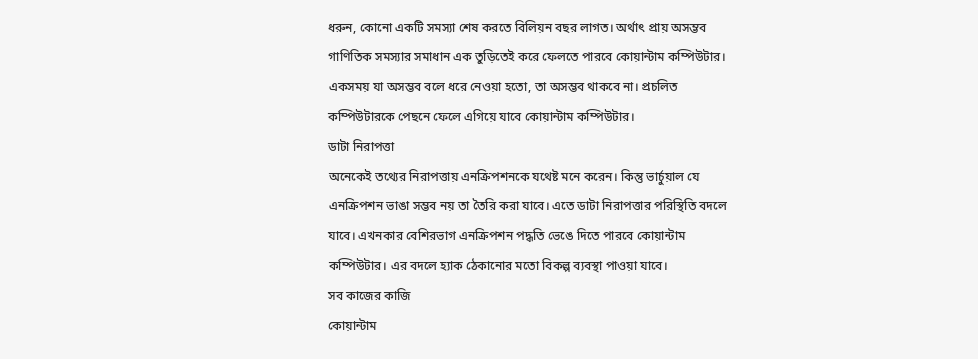ধরুন, কোনো একটি সমস্যা শেষ করতে বিলিয়ন বছর লাগত। অর্থাৎ প্রায় অসম্ভব গাণিতিক সমস্যার সমাধান এক তুড়িতেই করে ফেলতে পারবে কোয়ান্টাম কম্পিউটার। একসময় যা অসম্ভব বলে ধরে নেওয়া হতো, তা অসম্ভব থাকবে না। প্রচলিত কম্পিউটারকে পেছনে ফেলে এগিয়ে যাবে কোয়ান্টাম কম্পিউটার।
ডাটা নিরাপত্তা
অনেকেই তথ্যের নিরাপত্তায় এনক্রিপশনকে যথেষ্ট মনে করেন। কিন্তু ভার্চুয়াল যে এনক্রিপশন ভাঙা সম্ভব নয় তা তৈরি করা যাবে। এতে ডাটা নিরাপত্তার পরিস্থিতি বদলে যাবে। এখনকার বেশিরভাগ এনক্রিপশন পদ্ধতি ভেঙে দিতে পারবে কোয়ান্টাম কম্পিউটার। এর বদলে হ্যাক ঠেকানোর মতো বিকল্প ব্যবস্থা পাওয়া যাবে।
সব কাজের কাজি
কোয়ান্টাম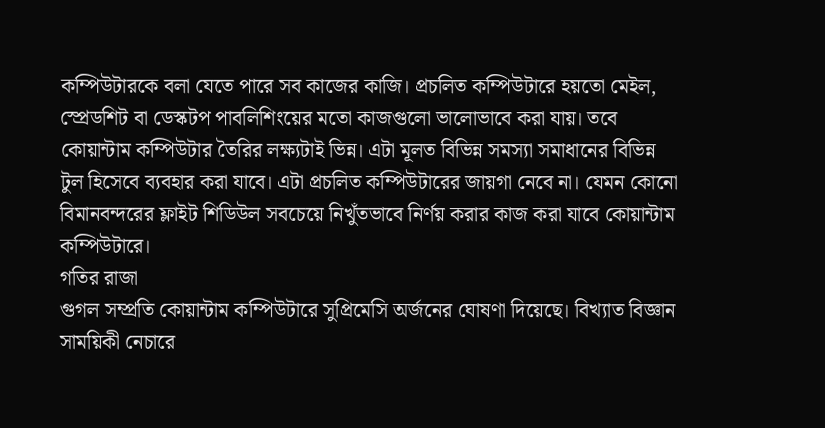কম্পিউটারকে বলা যেতে পারে সব কাজের কাজি। প্রচলিত কম্পিউটারে হয়তো মেইল, স্প্রেডশিট বা ডেস্কটপ পাবলিশিংয়ের মতো কাজগুলো ভালোভাবে করা যায়। তবে কোয়ান্টাম কম্পিউটার তৈরির লক্ষ্যটাই ভিন্ন। এটা মূলত বিভিন্ন সমস্যা সমাধানের বিভিন্ন টুল হিসেবে ব্যবহার করা যাবে। এটা প্রচলিত কম্পিউটারের জায়গা নেবে না। যেমন কোনো বিমানবন্দরের ফ্লাইট শিডিউল সবচেয়ে নিখুঁতভাবে নির্ণয় করার কাজ করা যাবে কোয়ান্টাম কম্পিউটারে।
গতির রাজা
গুগল সম্প্রতি কোয়ান্টাম কম্পিউটারে সুপ্রিমেসি অর্জনের ঘোষণা দিয়েছে। বিখ্যাত বিজ্ঞান সাময়িকী নেচারে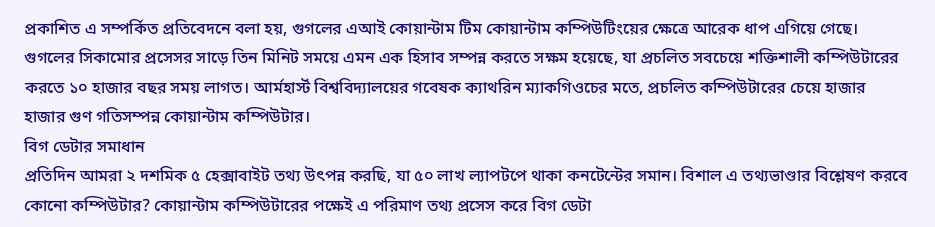প্রকাশিত এ সম্পর্কিত প্রতিবেদনে বলা হয়, গুগলের এআই কোয়ান্টাম টিম কোয়ান্টাম কম্পিউটিংয়ের ক্ষেত্রে আরেক ধাপ এগিয়ে গেছে। গুগলের সিকামোর প্রসেসর সাড়ে তিন মিনিট সময়ে এমন এক হিসাব সম্পন্ন করতে সক্ষম হয়েছে, যা প্রচলিত সবচেয়ে শক্তিশালী কম্পিউটারের করতে ১০ হাজার বছর সময় লাগত। আর্মহার্স্ট বিশ্ববিদ্যালয়ের গবেষক ক্যাথরিন ম্যাকগিওচের মতে, প্রচলিত কম্পিউটারের চেয়ে হাজার হাজার গুণ গতিসম্পন্ন কোয়ান্টাম কম্পিউটার।
বিগ ডেটার সমাধান
প্রতিদিন আমরা ২ দশমিক ৫ হেক্সাবাইট তথ্য উৎপন্ন করছি, যা ৫০ লাখ ল্যাপটপে থাকা কনটেন্টের সমান। বিশাল এ তথ্যভাণ্ডার বিশ্লেষণ করবে কোনো কম্পিউটার? কোয়ান্টাম কম্পিউটারের পক্ষেই এ পরিমাণ তথ্য প্রসেস করে বিগ ডেটা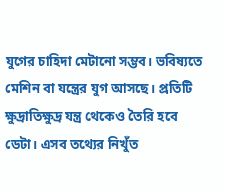যুগের চাহিদা মেটানো সম্ভব। ভবিষ্যতে মেশিন বা যন্ত্রের যুগ আসছে। প্রতিটি ক্ষুদ্রাতিক্ষুদ্র যন্ত্র থেকেও তৈরি হবে ডেটা। এসব তথ্যের নিখুঁত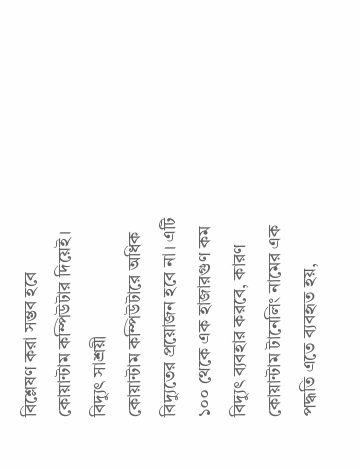বিশ্লেষণ করা সম্ভব হবে কোয়ান্টাম কম্পিউটার দিয়েই।
বিদ্যুৎ সাশ্রয়ী
কোয়ান্টাম কম্পিউটারে অধিক বিদ্যুতের প্রয়োজন হবে না। এটি ১০০ থেকে এক হাজারগুণ কম বিদ্যুৎ ব্যবহার করবে, কারণ কোয়ান্টাম টানেলিং নামের এক পদ্ধতি এতে ব্যবহৃত হয়,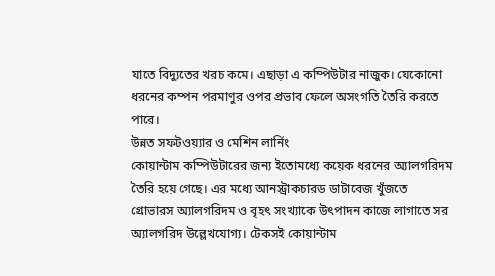যাতে বিদ্যুতের খরচ কমে। এছাড়া এ কম্পিউটার নাজুক। যেকোনো ধরনের কম্পন পরমাণুর ওপর প্রভাব ফেলে অসংগতি তৈরি করতে পারে।
উন্নত সফটওয়্যার ও মেশিন লার্নিং
কোয়ান্টাম কম্পিউটারের জন্য ইতোমধ্যে কয়েক ধরনের অ্যালগরিদম তৈরি হয়ে গেছে। এর মধ্যে আনস্ট্রাকচারড ডাটাবেজ খুঁজতে গ্রোভারস অ্যালগরিদম ও বৃহৎ সংখ্যাকে উৎপাদন কাজে লাগাতে সর অ্যালগরিদ উল্লেখযোগ্য। টেকসই কোয়ান্টাম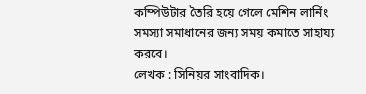কম্পিউটার তৈরি হয়ে গেলে মেশিন লার্নিং সমস্যা সমাধানের জন্য সময় কমাতে সাহায্য করবে।
লেখক : সিনিয়র সাংবাদিক।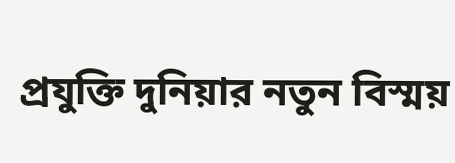প্রযুক্তি দুনিয়ার নতুন বিস্ময়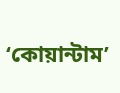‘কোয়ান্টাম’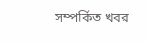সম্পর্কিত খবর